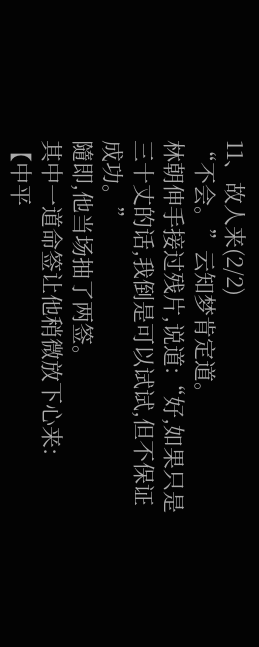11、故人来(2/2)
“不会。”云知梦肯定道。
林朝伸手接过残片,说道:“好,如果只是三十丈的话,我倒是可以试试,但不保证成功。”
隨即,他当场抽了两签。
其中一道命签让他稍微放下心来:
【中平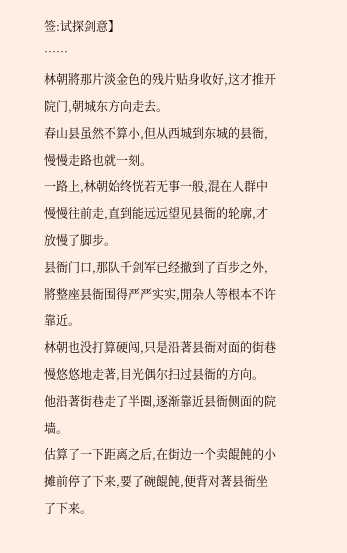签:试探剑意】
……
林朝將那片淡金色的残片贴身收好,这才推开院门,朝城东方向走去。
春山县虽然不算小,但从西城到东城的县衙,慢慢走路也就一刻。
一路上,林朝始终恍若无事一般,混在人群中慢慢往前走,直到能远远望见县衙的轮廓,才放慢了脚步。
县衙门口,那队千剑军已经撤到了百步之外,將整座县衙围得严严实实,閒杂人等根本不许靠近。
林朝也没打算硬闯,只是沿著县衙对面的街巷慢悠悠地走著,目光偶尔扫过县衙的方向。
他沿著街巷走了半圈,逐渐靠近县衙侧面的院墙。
估算了一下距离之后,在街边一个卖餛飩的小摊前停了下来,要了碗餛飩,便背对著县衙坐了下来。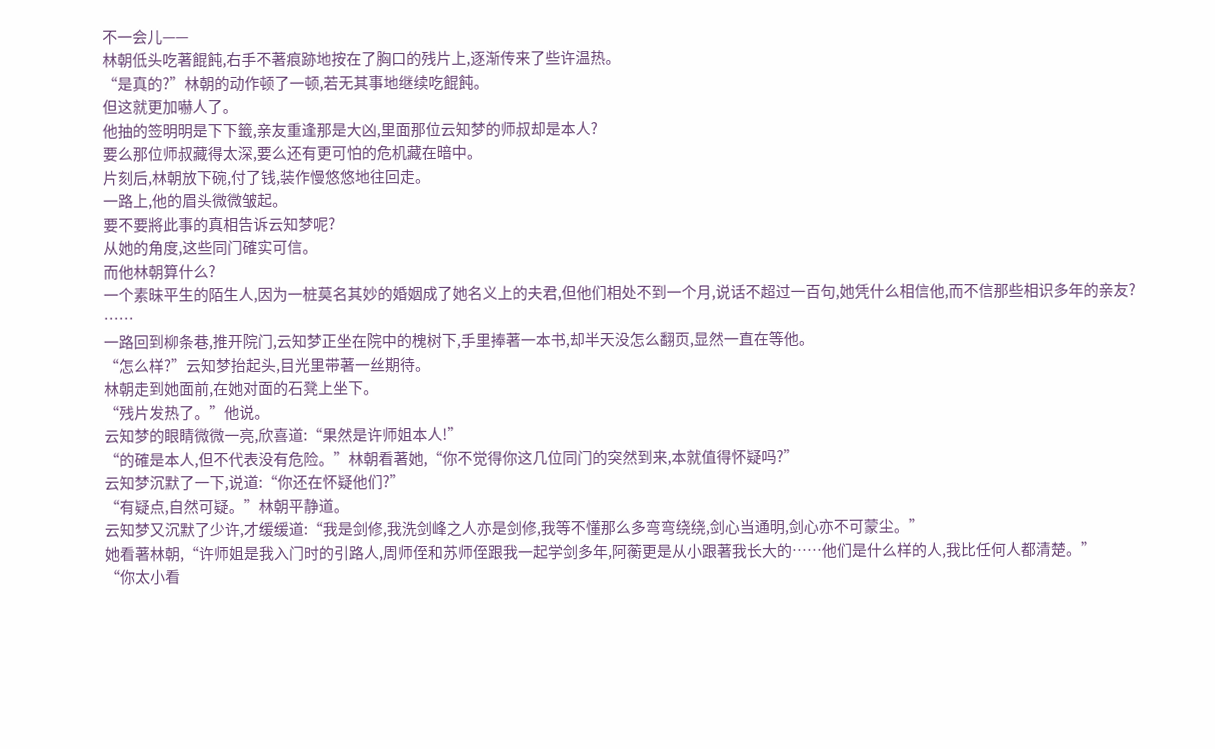不一会儿——
林朝低头吃著餛飩,右手不著痕跡地按在了胸口的残片上,逐渐传来了些许温热。
“是真的?”林朝的动作顿了一顿,若无其事地继续吃餛飩。
但这就更加嚇人了。
他抽的签明明是下下籤,亲友重逢那是大凶,里面那位云知梦的师叔却是本人?
要么那位师叔藏得太深,要么还有更可怕的危机藏在暗中。
片刻后,林朝放下碗,付了钱,装作慢悠悠地往回走。
一路上,他的眉头微微皱起。
要不要將此事的真相告诉云知梦呢?
从她的角度,这些同门確实可信。
而他林朝算什么?
一个素昧平生的陌生人,因为一桩莫名其妙的婚姻成了她名义上的夫君,但他们相处不到一个月,说话不超过一百句,她凭什么相信他,而不信那些相识多年的亲友?
……
一路回到柳条巷,推开院门,云知梦正坐在院中的槐树下,手里捧著一本书,却半天没怎么翻页,显然一直在等他。
“怎么样?”云知梦抬起头,目光里带著一丝期待。
林朝走到她面前,在她对面的石凳上坐下。
“残片发热了。”他说。
云知梦的眼睛微微一亮,欣喜道:“果然是许师姐本人!”
“的確是本人,但不代表没有危险。”林朝看著她,“你不觉得你这几位同门的突然到来,本就值得怀疑吗?”
云知梦沉默了一下,说道:“你还在怀疑他们?”
“有疑点,自然可疑。”林朝平静道。
云知梦又沉默了少许,才缓缓道:“我是剑修,我洗剑峰之人亦是剑修,我等不懂那么多弯弯绕绕,剑心当通明,剑心亦不可蒙尘。”
她看著林朝,“许师姐是我入门时的引路人,周师侄和苏师侄跟我一起学剑多年,阿蘅更是从小跟著我长大的……他们是什么样的人,我比任何人都清楚。”
“你太小看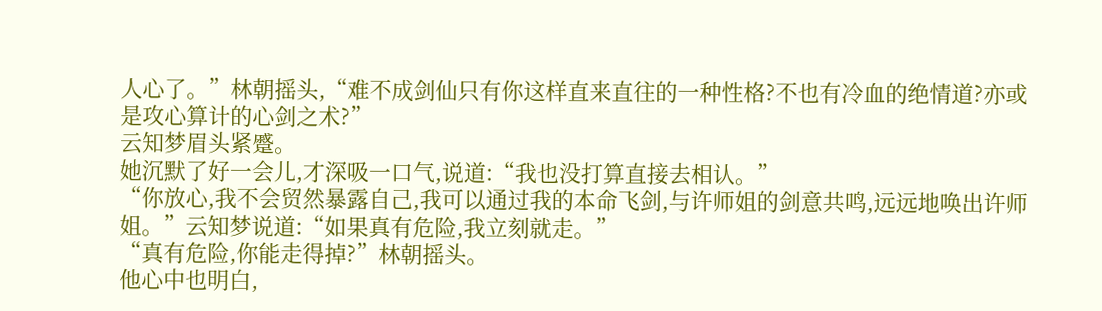人心了。”林朝摇头,“难不成剑仙只有你这样直来直往的一种性格?不也有冷血的绝情道?亦或是攻心算计的心剑之术?”
云知梦眉头紧蹙。
她沉默了好一会儿,才深吸一口气,说道:“我也没打算直接去相认。”
“你放心,我不会贸然暴露自己,我可以通过我的本命飞剑,与许师姐的剑意共鸣,远远地唤出许师姐。”云知梦说道:“如果真有危险,我立刻就走。”
“真有危险,你能走得掉?”林朝摇头。
他心中也明白,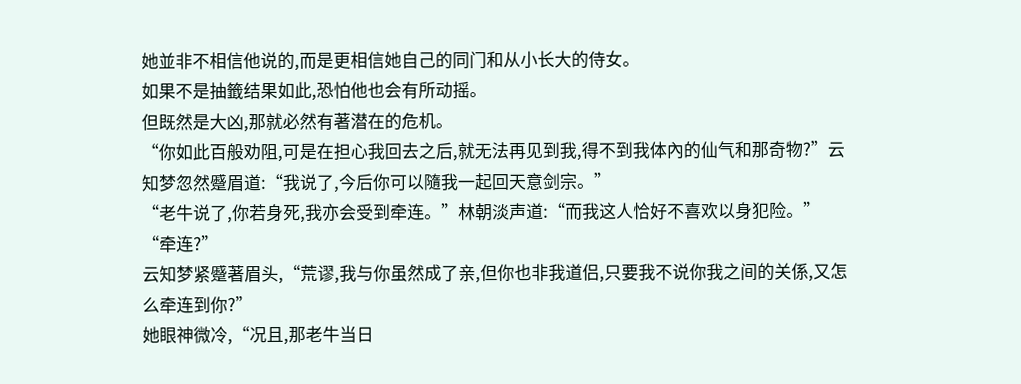她並非不相信他说的,而是更相信她自己的同门和从小长大的侍女。
如果不是抽籤结果如此,恐怕他也会有所动摇。
但既然是大凶,那就必然有著潜在的危机。
“你如此百般劝阻,可是在担心我回去之后,就无法再见到我,得不到我体內的仙气和那奇物?”云知梦忽然蹙眉道:“我说了,今后你可以隨我一起回天意剑宗。”
“老牛说了,你若身死,我亦会受到牵连。”林朝淡声道:“而我这人恰好不喜欢以身犯险。”
“牵连?”
云知梦紧蹙著眉头,“荒谬,我与你虽然成了亲,但你也非我道侣,只要我不说你我之间的关係,又怎么牵连到你?”
她眼神微冷,“况且,那老牛当日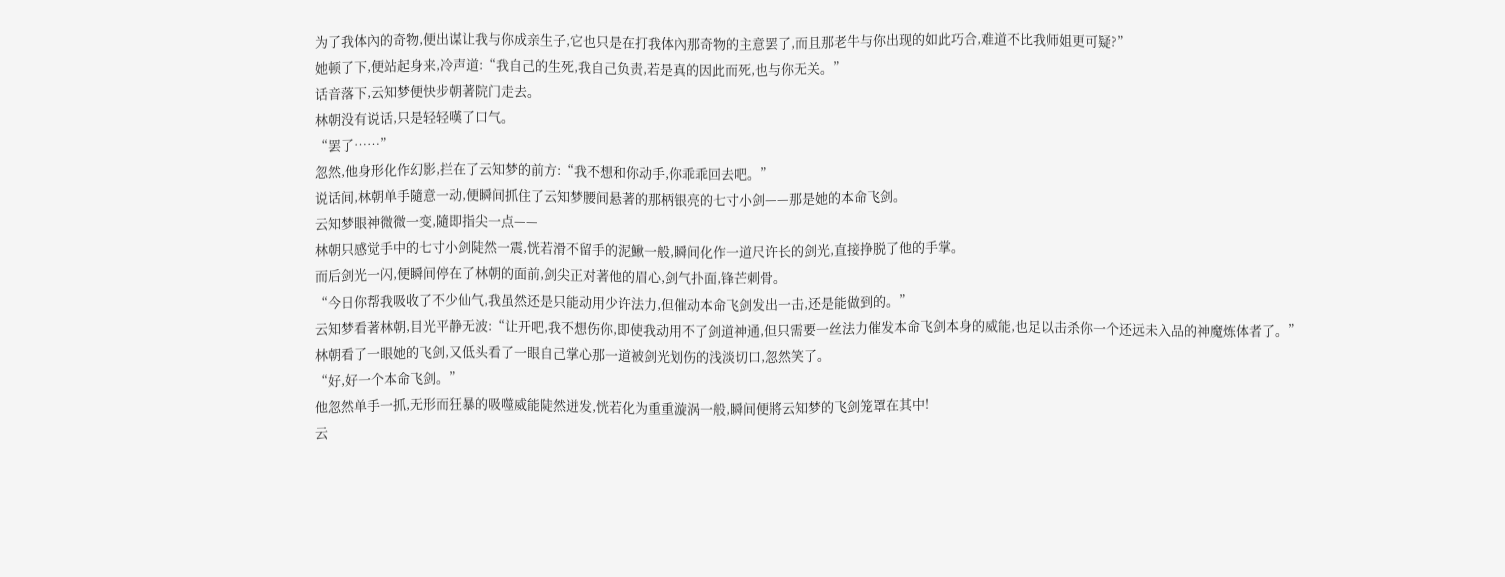为了我体內的奇物,便出谋让我与你成亲生子,它也只是在打我体內那奇物的主意罢了,而且那老牛与你出现的如此巧合,难道不比我师姐更可疑?”
她顿了下,便站起身来,冷声道:“我自己的生死,我自己负责,若是真的因此而死,也与你无关。”
话音落下,云知梦便快步朝著院门走去。
林朝没有说话,只是轻轻嘆了口气。
“罢了……”
忽然,他身形化作幻影,拦在了云知梦的前方:“我不想和你动手,你乖乖回去吧。”
说话间,林朝单手隨意一动,便瞬间抓住了云知梦腰间悬著的那柄银亮的七寸小剑——那是她的本命飞剑。
云知梦眼神微微一变,隨即指尖一点——
林朝只感觉手中的七寸小剑陡然一震,恍若滑不留手的泥鰍一般,瞬间化作一道尺许长的剑光,直接挣脱了他的手掌。
而后剑光一闪,便瞬间停在了林朝的面前,剑尖正对著他的眉心,剑气扑面,锋芒刺骨。
“今日你帮我吸收了不少仙气,我虽然还是只能动用少许法力,但催动本命飞剑发出一击,还是能做到的。”
云知梦看著林朝,目光平静无波:“让开吧,我不想伤你,即使我动用不了剑道神通,但只需要一丝法力催发本命飞剑本身的威能,也足以击杀你一个还远未入品的神魔炼体者了。”
林朝看了一眼她的飞剑,又低头看了一眼自己掌心那一道被剑光划伤的浅淡切口,忽然笑了。
“好,好一个本命飞剑。”
他忽然单手一抓,无形而狂暴的吸噬威能陡然迸发,恍若化为重重漩涡一般,瞬间便將云知梦的飞剑笼罩在其中!
云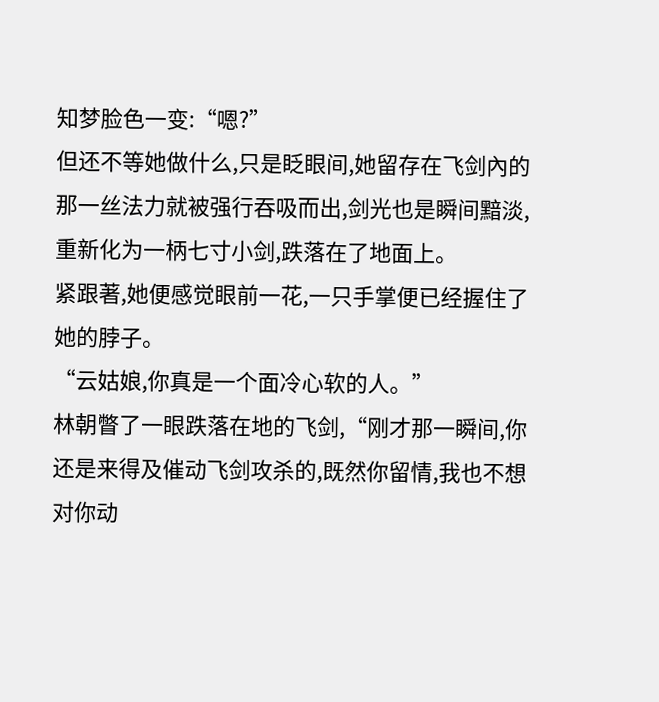知梦脸色一变:“嗯?”
但还不等她做什么,只是眨眼间,她留存在飞剑內的那一丝法力就被强行吞吸而出,剑光也是瞬间黯淡,重新化为一柄七寸小剑,跌落在了地面上。
紧跟著,她便感觉眼前一花,一只手掌便已经握住了她的脖子。
“云姑娘,你真是一个面冷心软的人。”
林朝瞥了一眼跌落在地的飞剑,“刚才那一瞬间,你还是来得及催动飞剑攻杀的,既然你留情,我也不想对你动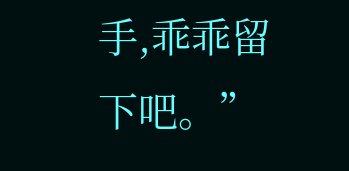手,乖乖留下吧。”